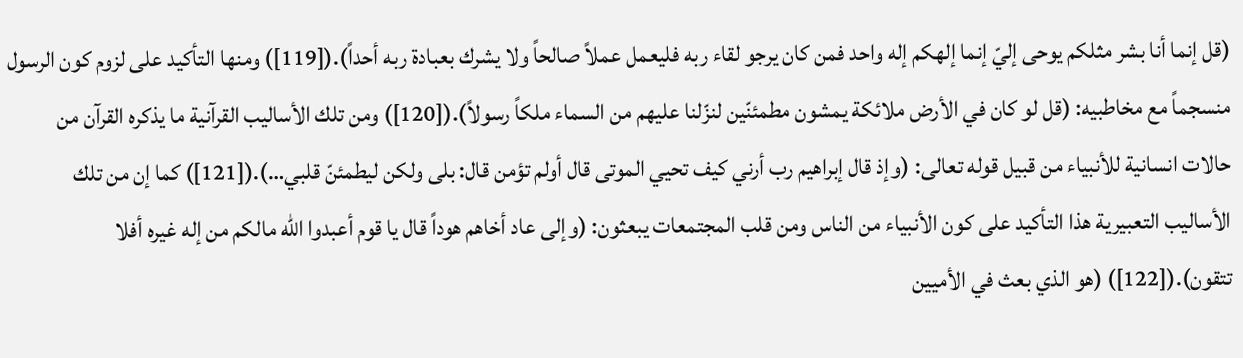(قل إنما أنا بشر مثلكم يوحى إليّ إنما إلهكم إله واحد فمن كان يرجو لقاء ربه فليعمل عملاً صالحاً ولا يشرك بعبادة ربه أحداً).([119]) ومنها التأكيد على لزوم كون الرسول منسجماً مع مخاطبيه: (قل لو كان في الأرض ملائكة يمشون مطمئنّين لنزّلنا عليهم من السماء ملكاً رسولاً).([120]) ومن تلك الأساليب القرآنية ما يذكره القرآن من حالات انسانية للأنبياء من قبيل قوله تعالى: (وإذ قال إبراهيم رب أرني كيف تحيي الموتى قال أولم تؤمن قال: بلى ولكن ليطمئنّ قلبي…).([121]) كما إن من تلك الأساليب التعبيرية هذا التأكيد على كون الأنبياء من الناس ومن قلب المجتمعات يبعثون: (وإلى عاد أخاهم هوداً قال يا قوم أعبدوا الله مالكم من إله غيره أفلا تتقون).([122]) (هو الذي بعث في الأميين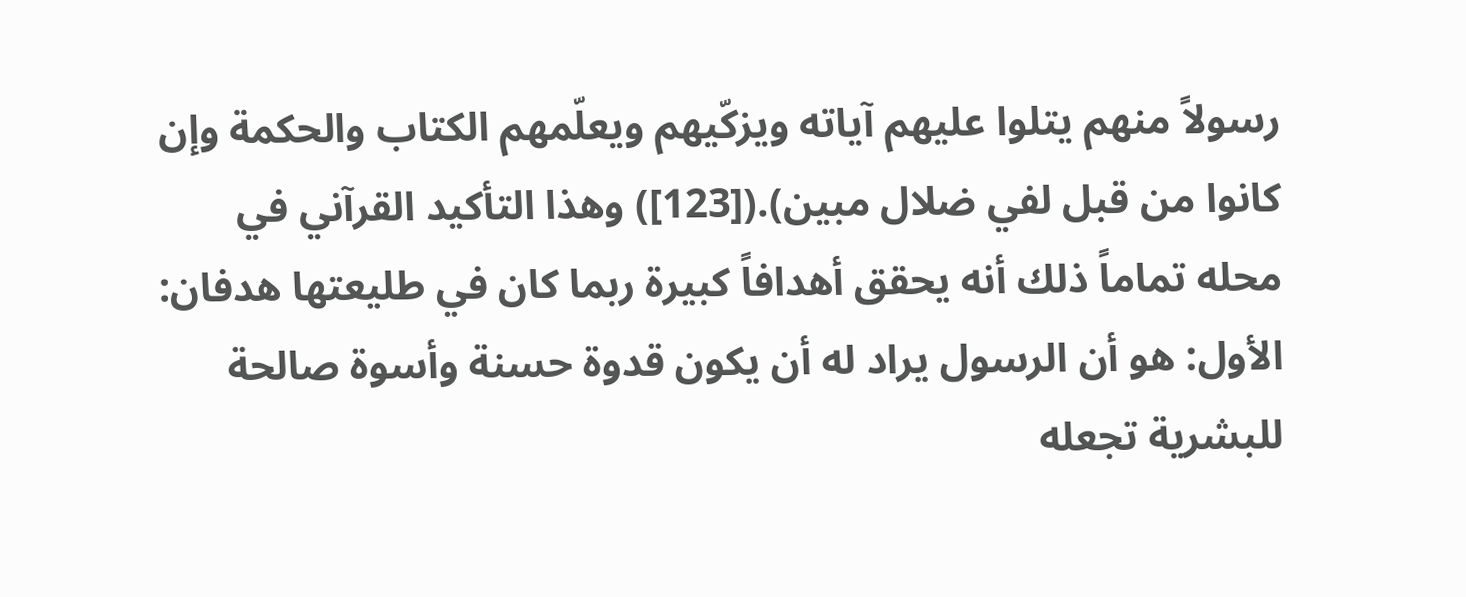رسولاً منهم يتلوا عليهم آياته ويزكّيهم ويعلّمهم الكتاب والحكمة وإن كانوا من قبل لفي ضلال مبين).([123]) وهذا التأكيد القرآني في محله تماماً ذلك أنه يحقق أهدافاً كبيرة ربما كان في طليعتها هدفان: الأول: هو أن الرسول يراد له أن يكون قدوة حسنة وأسوة صالحة للبشرية تجعله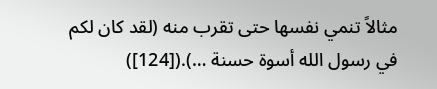مثالاً تنمي نفسها حتى تقرب منه (لقد كان لكم في رسول الله أسوة حسنة …).([124])